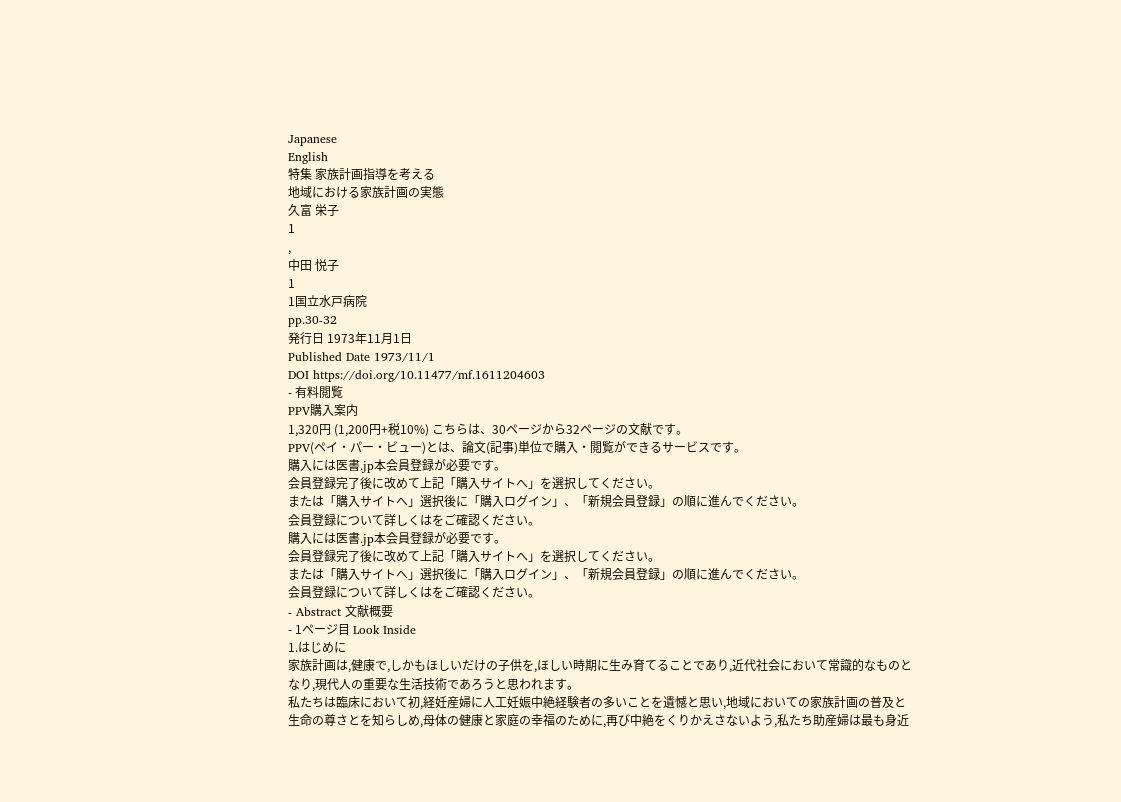Japanese
English
特集 家族計画指導を考える
地域における家族計画の実態
久富 栄子
1
,
中田 悦子
1
1国立水戸病院
pp.30-32
発行日 1973年11月1日
Published Date 1973/11/1
DOI https://doi.org/10.11477/mf.1611204603
- 有料閲覧
PPV購入案内
1,320円 (1,200円+税10%) こちらは、30ページから32ページの文献です。
PPV(ペイ・パー・ビュー)とは、論文(記事)単位で購入・閲覧ができるサービスです。
購入には医書.jp本会員登録が必要です。
会員登録完了後に改めて上記「購入サイトへ」を選択してください。
または「購入サイトへ」選択後に「購入ログイン」、「新規会員登録」の順に進んでください。
会員登録について詳しくはをご確認ください。
購入には医書.jp本会員登録が必要です。
会員登録完了後に改めて上記「購入サイトへ」を選択してください。
または「購入サイトへ」選択後に「購入ログイン」、「新規会員登録」の順に進んでください。
会員登録について詳しくはをご確認ください。
- Abstract 文献概要
- 1ページ目 Look Inside
1.はじめに
家族計画は,健康で,しかもほしいだけの子供を,ほしい時期に生み育てることであり,近代社会において常識的なものとなり,現代人の重要な生活技術であろうと思われます。
私たちは臨床において初,経妊産婦に人工妊娠中絶経験者の多いことを遺憾と思い,地域においての家族計画の普及と生命の尊さとを知らしめ,母体の健康と家庭の幸福のために,再び中絶をくりかえさないよう,私たち助産婦は最も身近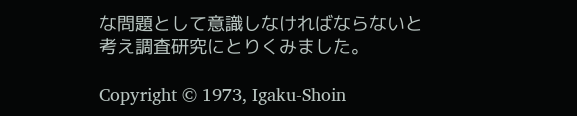な問題として意識しなければならないと考え調査研究にとりくみました。

Copyright © 1973, Igaku-Shoin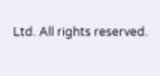Ltd. All rights reserved.